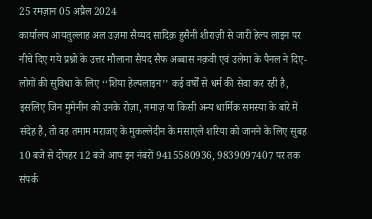25 रमज़ान 05 अप्रैल 2024
कार्यालय आयतुल्लाह अल उज़मा सैय्यद सादिक़ हुसैनी शीराज़ी से जारी हेल्प लाइन पर नीचे दिए गये प्रश्नो के उत्तर मौलाना सैयद सैफ अब्बास नक़वी एवं उलेमा के पैनल ने दिए-
लोगों की सुविधा के लिए ‘‘शिया हेल्पलाइन’’ कई वर्षों से धर्म की सेवा कर रही है, इसलिए जिन मुमेनीन को उनके रोज़ा, नमाज़ या किसी अन्य धार्मिक समस्या के बारे में संदेह है, तो वह तमाम मराजए के मुकल्लेदीन के मसाएले शरिया को जानने के लिए सुबह 10 बजे से दोपहर 12 बजे आप इन नंबरों 9415580936, 9839097407 पर तक संपर्क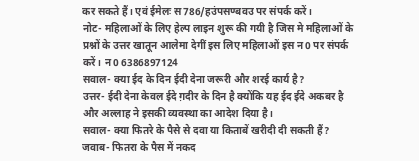कर सकते हैं। एवं ईमेलः स786/हउंपसण्बवउ पर संपर्क करें।
नोट- महिलाओं के लिए हेल्प लाइन शुरू की गयी है जिस मे महिलाओं के प्रश्नों के उत्तर खातून आलेमा देगीं इस लिए महिलाओं इस न0 पर संपर्क करें। न0 6386897124
सवाल- क्या ईद के दिन ईदी देना जरूरी और शरई कार्य है?
उत्तर- ईदी देना केवल ईदे ग़दीर के दिन है क्योंकि यह ईद ईदे अकबर है और अल्लाह ने इसकी व्यवस्था का आदेश दिया है।
सवाल- क्या फितरे के पैसे से दवा या किताबें खरीदी दी सकती हैं?
जवाब- फितरा के पैस में नकद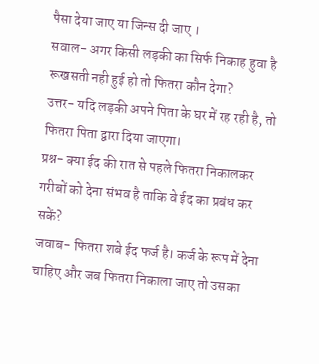पैसा देया जाए या जिन्स दी जाए ।
सवाल- अगर किसी लड़की का सिर्फ निकाह हुवा है रूखसती नही हुई हो तो फितरा कौन देगा?
उत्तर- यदि लड़की अपने पिता के घर में रह रही है, तो फितरा पिता द्वारा दिया जाएगा।
प्रश्न- क्या ईद की रात से पहले फितरा निकालकर गरीबों को देना संभव है ताकि वे ईद का प्रबंध कर सकें?
जवाब- फितरा शबे ईद फर्ज है। कर्ज के रूप में देना चाहिए और जब फितरा निकाला जाए तो उसका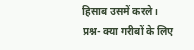हिसाब उसमें करले।
प्रश्न- क्या गरीबों के लिए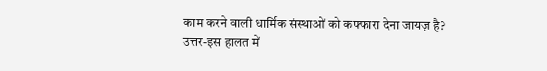काम करने वाली धार्मिक संस्थाओं को कफ्फारा देना जायज़ है?
उत्तर-इस हालत में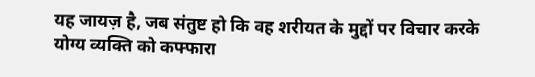यह जायज़ है, जब संतुष्ट हो कि वह शरीयत के मुद्दों पर विचार करके योग्य व्यक्ति को कफ्फारा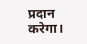प्रदान करेगा।